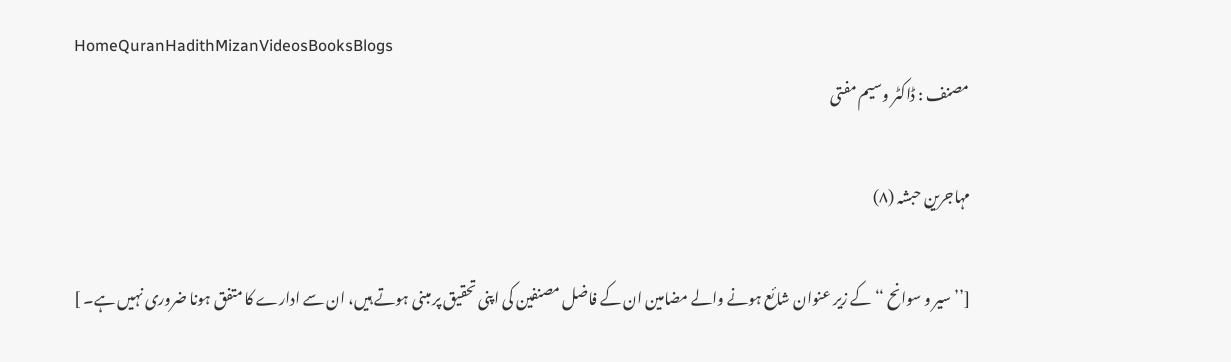HomeQuranHadithMizanVideosBooksBlogs
مصنف : ڈاکٹر وسیم مفتی

مہاجرین حبشہ (۸)

[’’سیر و سوانح ‘‘ کے زیر عنوان شائع ہونے والے مضامین ان کے فاضل مصنفین کی اپنی تحقیق پر مبنی ہوتے ہیں، ان سے ادارے کا متفق ہونا ضروری نہیں ہے۔ ]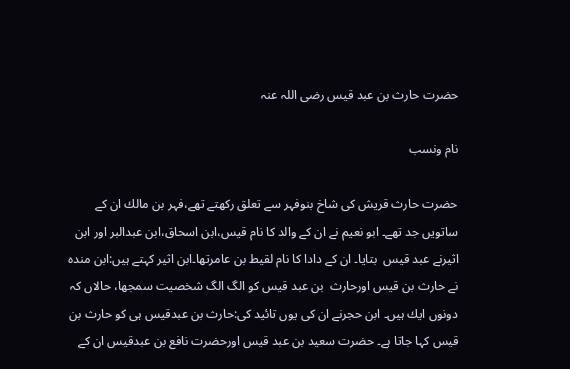حضرت حارث بن عبد قیس رضی اللہ عنہ

نام ونسب

حضرت حارث قریش كی شاخ بنوفہر سے تعلق ركھتے تھے،فہر بن مالك ان كے ساتویں جد تھے۔ ابو نعیم نے ان كے والد كا نام قیس،ابن اسحاق،ابن عبدالبر اور ابن اثیرنے عبد قیس  بتایا۔ ان كے دادا كا نام لقیط بن عامرتھا۔ابن اثیر كہتے ہیں:ابن منده نے حارث بن قیس اورحارث  بن عبد قیس كو الگ الگ شخصیت سمجھا، حالاں كہ دونوں ایك ہیں۔ ابن حجرنے ان كی یوں تائید كی:حارث بن عبدقیس ہی كو حارث بن قیس كہا جاتا ہے۔ حضرت سعید بن عبد قیس اورحضرت نافع بن عبدقیس ان كے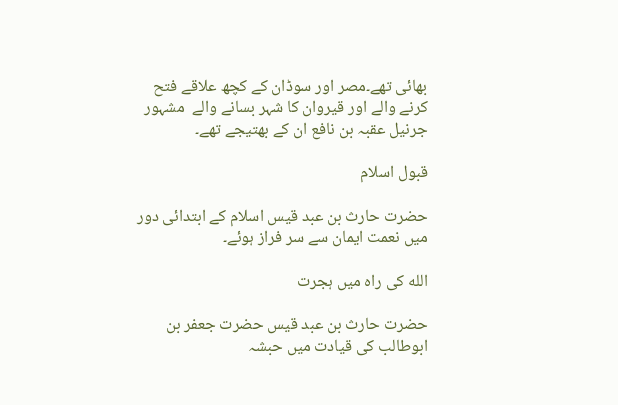بھائی تھے۔مصر اور سوڈان كے كچھ علاقے فتح كرنے والے اور قیروان كا شہر بسانے والے  مشہور جرنیل عقبہ بن نافع ان كے بھتیجے تھے۔

قبول اسلام

حضرت حارث بن عبد قیس اسلام كے ابتدائی دور میں نعمت ایمان سے سر فراز ہوئے۔

الله كی راه میں ہجرت

حضرت حارث بن عبد قیس حضرت جعفر بن ابوطالب كی قیادت میں حبشہ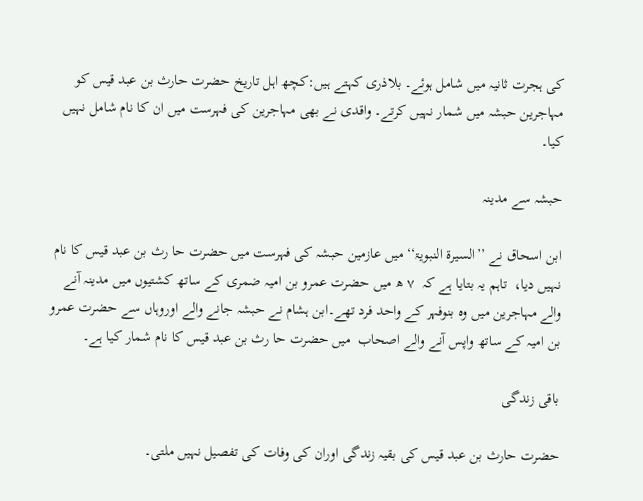كی ہجرت ثانیہ میں شامل ہوئے۔ بلاذری كہتے ہیں:كچھ اہل تاریخ حضرت حارث بن عبد قیس كو مہاجرین حبشہ میں شمار نہیں كرتے۔ واقدی نے بھی مہاجرین كی فہرست میں ان كا نام شامل نہیں كیا۔

حبشہ سے مدینہ

ابن اسحاق نے ’’السیرة النبویۃ‘‘ میں عازمین حبشہ كی فہرست میں حضرت حا رث بن عبد قیس كا نام نہیں دیا،  تاہم یہ بتایا ہے كہ  ۷ ھ میں حضرت عمرو بن امیہ ضمری كے ساتھ كشتیوں میں مدینہ آنے والے مہاجرین میں وه بنوفہر كے واحد فرد تھے۔ابن ہشام نے حبشہ جانے والے اوروہاں سے حضرت عمرو  بن امیہ كے ساتھ واپس آنے والے اصحاب  میں حضرت حا رث بن عبد قیس كا نام شمار كیا ہے۔

باقی زندگی

حضرت حارث بن عبد قیس كی بقیہ زندگی اوران كی وفات كی تفصیل نہیں ملتی۔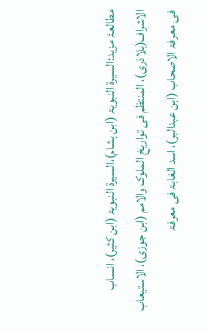مطالعۂ مزید:السیرة النبویۃ (ابن ہشام)،السیرة النبویۃ (ابن کثیر)، انساب الاشراف(بلاذری)، المنتظم فی تواریخ الملوک والامم (ابن جوزی)، الاستیعاب فی معرفۃ الاصحاب (ابن عبدالبر)، اسد الغابۃ فی معرفۃ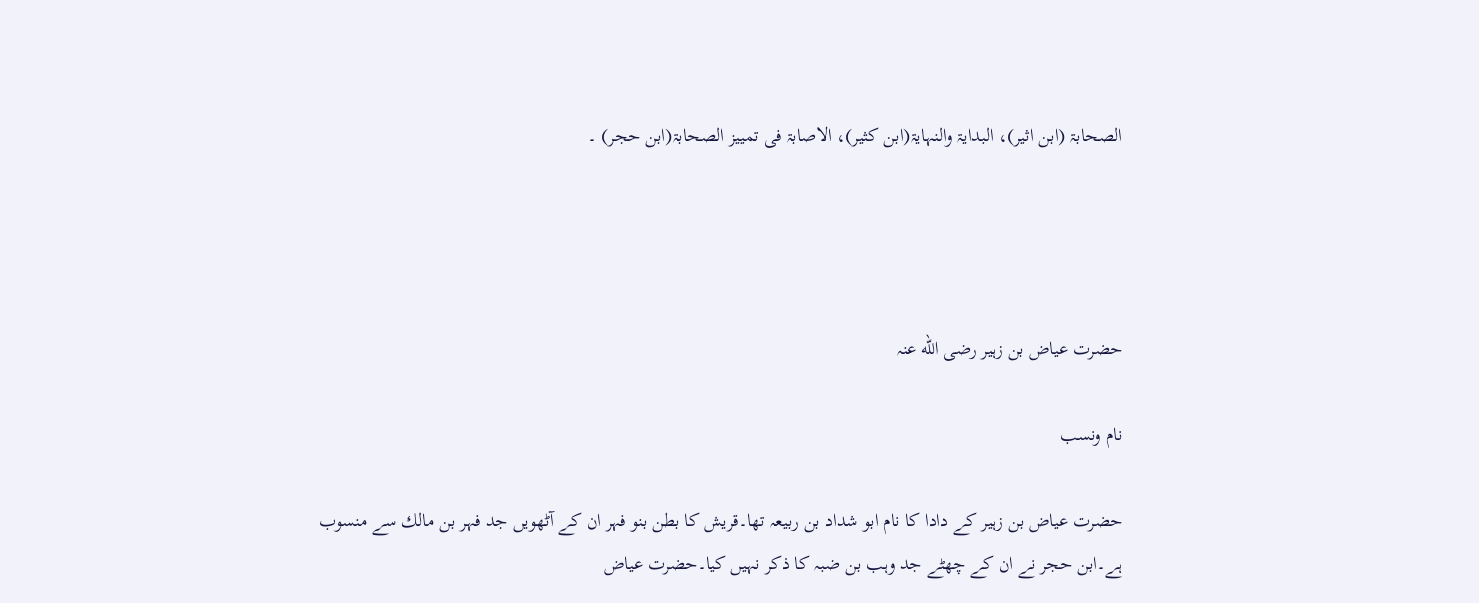الصحابۃ (ابن اثیر)، البدایۃ والنہایۃ(ابن کثیر)، الاصابۃ فی تمییز الصحابۃ(ابن حجر) ۔




حضرت عیاض بن زہیر رضی الله عنہ

نام ونسب

حضرت عیاض بن زہیر كے دادا كا نام ابو شداد بن ربیعہ تھا۔قریش كا بطن بنو فہر ان كے آٹھویں جد فہر بن مالك سے منسوب ہے۔ابن حجر نے ان كے چھٹے جد وہب بن ضبہ كا ذكر نہیں كیا۔حضرت عیاض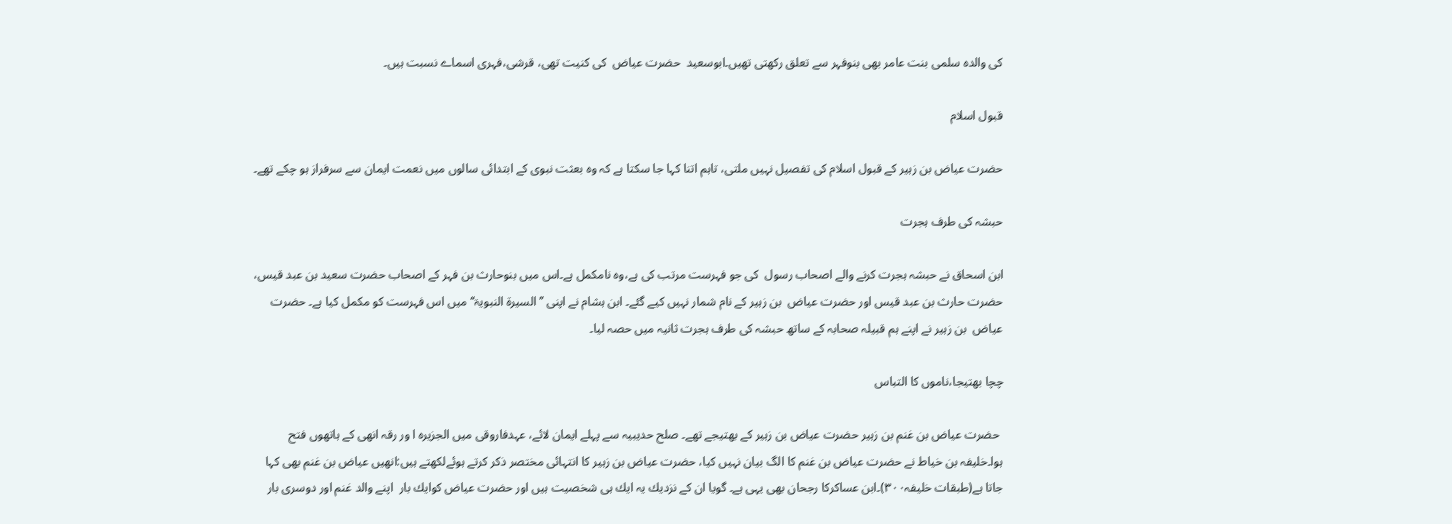كی والده سلمی بنت عامر بھی بنوفہر سے تعلق ركھتی تھیں۔ابوسعید  حضرت عیاض  كی کنیت تھی، قرشی،فہری اسماے نسبت ہیں۔

قبول اسلام

حضرت عیاض بن زہیر كے قبول اسلام كی تفصیل نہیں ملتی، تاہم اتنا كہا جا سكتا ہے كہ وه بعثت نبوی كے ابتدائی سالوں میں نعمت ایمان سے سرفراز ہو چكے تھے۔

حبشہ كی طرف ہجرت

ابن اسحاق نے حبشہ ہجرت كرنے والے اصحاب رسول  كی جو فہرست مرتب كی ہے،وہ نامكمل ہے۔اس میں بنوحارث بن فہر كے اصحاب حضرت سعید بن عبد قیس، حضرت حارث بن عبد قیس اور حضرت عیاض  بن زہیر كے نام شمار نہیں كیے گئے۔ ابن ہشام نے اپنی ’’السیرة النبویۃ‘‘ میں اس فہرست كو مكمل كیا ہے۔ حضرت عیاض  بن زہیر نے اپنے ہم قبیلہ صحابہ كے ساتھ حبشہ كی طرف ہجرت ثانیہ میں حصہ لیا۔

چچا بھتیجا،ناموں كا التباس

 حضرت عیاض بن غنم بن زہیر حضرت عیاض بن زہیر كے بھتیجے تھے۔ صلح حدیبیہ سے پہلے ایمان لائے، عہدفاروقی میں الجزیره ا ور رقہ انھی كے ہاتھوں فتح ہوا۔خلیفہ بن خیاط نے حضرت عیاض بن غنم كا الگ بیان نہیں كیا، حضرت عیاض بن زہیر كا انتہائی مختصر ذكر كرتے ہوئےلكھتے ہیں:انھیں عیاض بن غنم بھی كہا جاتا ہے(طبقات خلیفہ۳۰۰)۔ابن عساكركا رجحان بھی یہی ہے۔ گویا ان كے نزدیك یہ ایك ہی شخصیت ہیں اور حضرت عیاض كوایك بار  اپنے والد غنم اور دوسری بار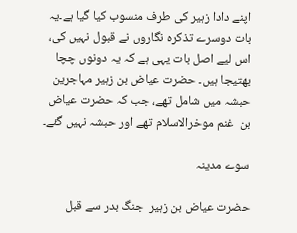اپنے دادا زہیر كی طرف منسوب كیا گیا ہے۔یہ بات دوسرے تذكره نگاروں نے قبول نہیں كی، اس لیے اصل بات یہی ہے كہ یہ دونوں چچا بھتیجا ہیں۔ حضرت عیاض بن زہیر مہاجرین حبشہ میں شامل تھے، جب كہ حضرت عیاض بن  غنم موخرالاسلام تھے اور حبشہ نہیں گئے۔

سوے مدینہ

حضرت عیاض بن زہیر  جنگ بدر سے قبل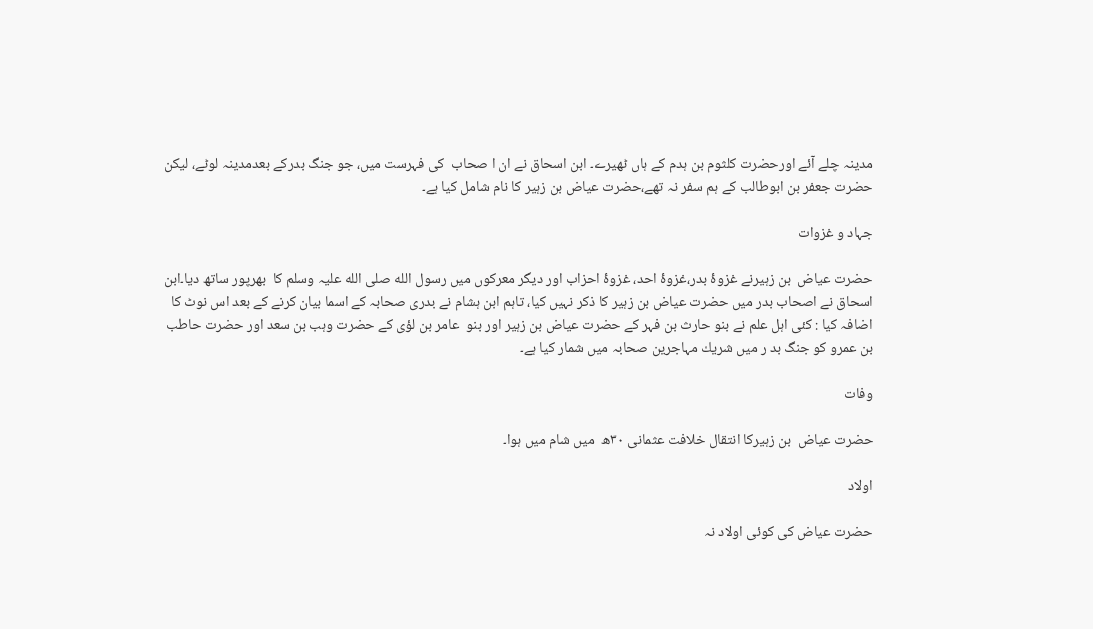مدینہ چلے آئے اورحضرت کلثوم بن ہدم کے ہاں ٹھیرے۔ ابن اسحاق نے ان ا صحاب  كی فہرست میں، جو جنگ بدركے بعدمدینہ لوٹے، لیكن حضرت جعفر بن ابوطالب كے ہم سفر نہ تھے،حضرت عیاض بن زہیر كا نام شامل كیا ہے۔

جہاد و غزوات

حضرت عیاض  بن زہیرنے غزوۂ بدر،غزوۂ احد، غزوۂ احزاب اور دیگر معركوں میں رسول الله صلی الله علیہ وسلم كا  بھرپور ساتھ دیا۔ابن اسحاق نے اصحاب بدر میں حضرت عیاض بن زہیر كا ذكر نہیں كیا، تاہم ابن ہشام نے بدری صحابہ كے اسما بیان كرنے كے بعد اس نوٹ كا اضافہ كیا : كئی اہل علم نے بنو حارث بن فہر كے حضرت عیاض بن زہیر اور بنو  عامر بن لؤی كے حضرت وہب بن سعد اور حضرت حاطب بن عمرو كو جنگ بد ر میں شریك مہاجرین صحابہ میں شمار كیا ہے۔

وفات

حضرت عیاض  بن زہیرکا انتقال خلافت عثمانی ۳۰ھ  میں شام میں ہوا۔

اولاد

حضرت عیاض كی كوئی اولاد نہ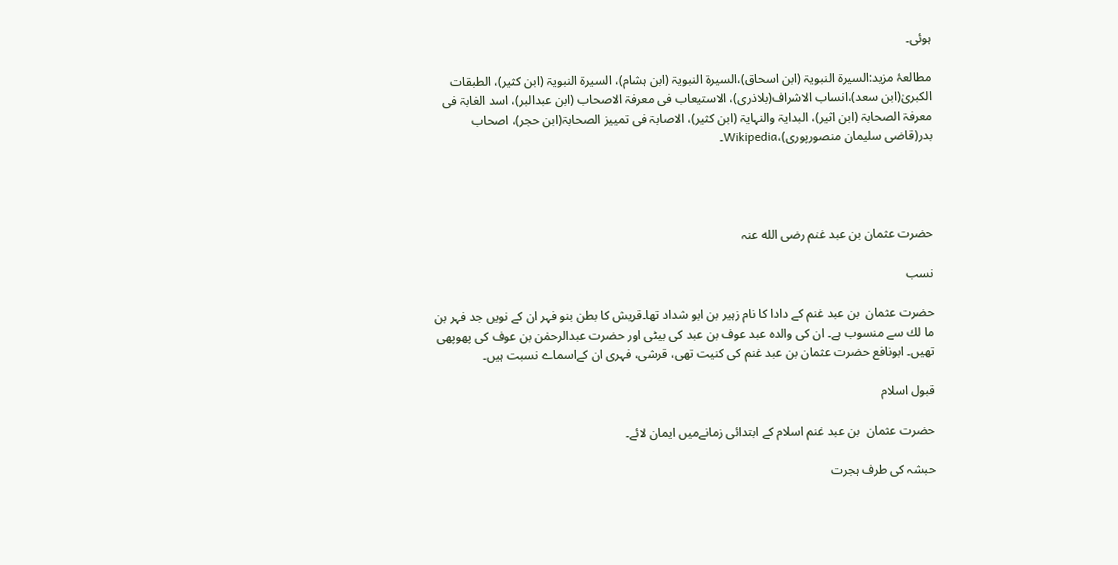ہوئی۔

مطالعۂ مزید:السیرة النبویۃ (ابن اسحاق)،السیرة النبویۃ (ابن ہشام)، السیرة النبویۃ (ابن کثیر)، الطبقات الکبریٰ(ابن سعد)،انساب الاشراف(بلاذری)، الاستیعاب فی معرفۃ الاصحاب (ابن عبدالبر)، اسد الغابۃ فی معرفۃ الصحابۃ (ابن اثیر)، البدایۃ والنہایۃ (ابن كثیر)، الاصابۃ فی تمییز الصحابۃ(ابن حجر)، اصحاب بدر(قاضی سلیمان منصورپوری)،Wikipedia۔




حضرت عثمان بن عبد غنم رضی الله عنہ

نسب

حضرت عثمان  بن عبد غنم كے دادا كا نام زہیر بن ابو شداد تھا۔قریش كا بطن بنو فہر ان كے نویں جد فہر بن ما لك سے منسوب ہے۔ ان كی والده عبد عوف بن عبد كی بیٹی اور حضرت عبدالرحمٰن بن عوف كی پھوپھی تھیں۔ ابونافع حضرت عثمان بن عبد غنم كی کنیت تھی، قرشی، فہری ان كےاسماے نسبت ہیں۔

قبول اسلام

حضرت عثمان  بن عبد غنم اسلام كے ابتدائی زمانےمیں ایمان لائے۔

حبشہ كی طرف ہجرت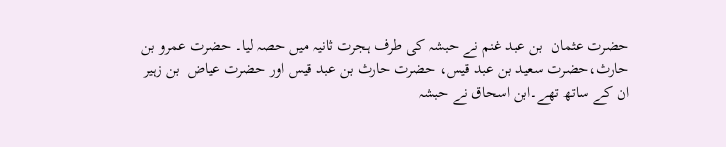حضرت عثمان  بن عبد غنم نے حبشہ كی طرف ہجرت ثانیہ میں حصہ لیا۔ حضرت عمرو بن حارث،حضرت سعید بن عبد قیس، حضرت حارث بن عبد قیس اور حضرت عیاض  بن زہیر ان كے ساتھ تھے۔ابن اسحاق نے حبشہ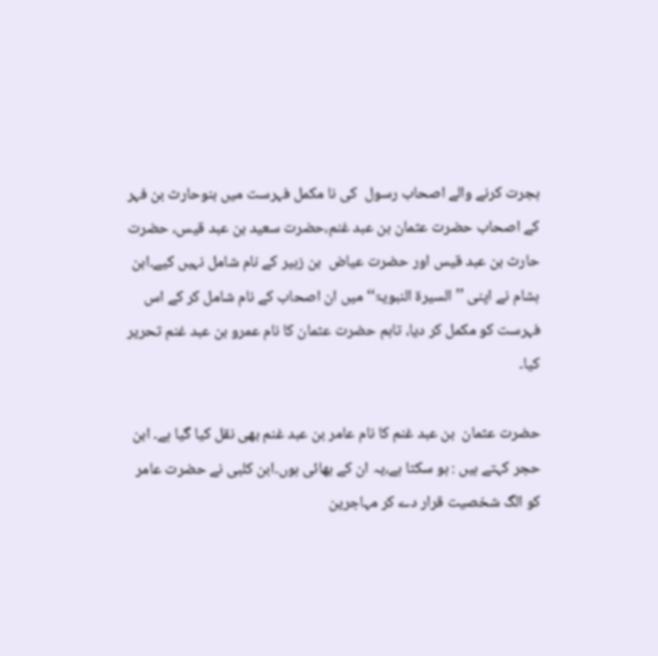ہجرت كرنے والے اصحاب رسول  كی نا مكمل فہرست میں بنوحارث بن فہر كے اصحاب حضرت عثمان بن عبد غنم،حضرت سعید بن عبد قیس، حضرت حارث بن عبد قیس اور حضرت عیاض  بن زہیر كے نام شامل نہیں كیے۔ابن ہشام نے اپنی ’’السیرة النبویۃ‘‘ میں ان اصحاب كے نام شامل كر كے اس فہرست كو مكمل كر دیا، تاہم حضرت عثمان كا نام عمرو بن عبد غنم تحریر كیا۔

حضرت عثمان  بن عبد غنم كا نام عامر بن عبد غنم بھی نقل كیا گیا ہے۔ ابن حجر كہتے ہیں : ہو سكتا ہے،یہ ان كے بھائی ہوں۔ابن كلبی نے حضرت عامر كو الگ شخصیت قرار دے كر مہاجرین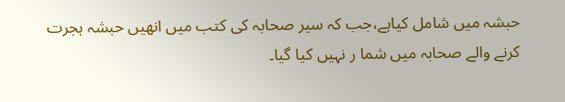حبشہ میں شامل كیاہے،جب كہ سیر صحابہ كی كتب میں انھیں حبشہ ہجرت كرنے والے صحابہ میں شما ر نہیں كیا گیا۔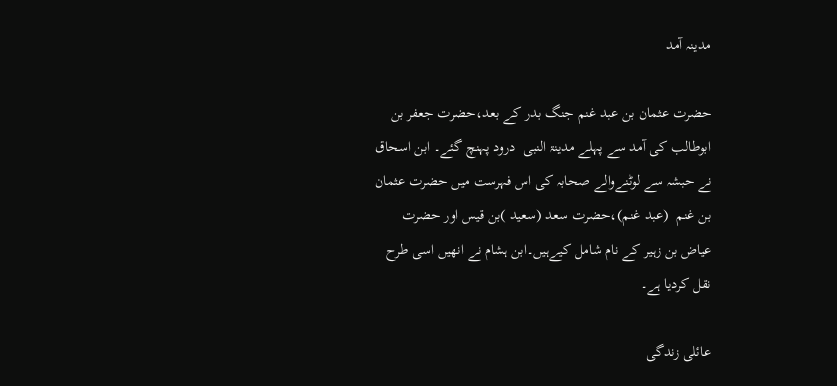مدینہ آمد

حضرت عثمان بن عبد غنم جنگ بدر كے بعد،حضرت جعفر بن ابوطالب كی آمد سے پہلے مدینۃ النبی  درود پہنچ گئے۔ ابن اسحاق نے حبشہ سے لوٹنےوالے صحابہ كی اس فہرست میں حضرت عثمان بن غنم  (عبد غنم)،حضرت سعد (سعید )بن قیس اور حضرت عیاض بن زہیر كے نام شامل كیےہیں۔ابن ہشام نے انھیں اسی طرح نقل كردیا ہے۔

عائلی زندگی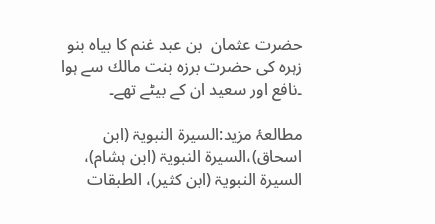حضرت عثمان  بن عبد غنم كا بیاه بنو زہرہ كی حضرت برزه بنت مالك سے ہوا ۔نافع اور سعید ان كے بیٹے تھے۔

مطالعۂ مزید:السیرة النبویۃ (ابن اسحاق)،السیرة النبویۃ (ابن ہشام)، السیرة النبویۃ (ابن کثیر)، الطبقات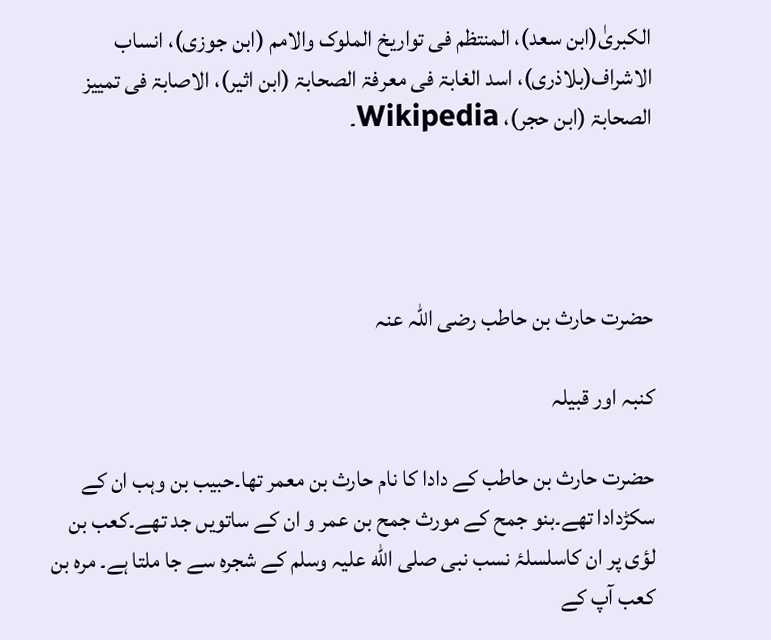الکبریٰ(ابن سعد)، المنتظم فی تواریخ الملوک والامم (ابن جوزی)، انساب الاشراف(بلاذری)، اسد الغابۃ فی معرفۃ الصحابۃ (ابن اثیر)، الاصابۃ فی تمییز الصحابۃ (ابن حجر)، Wikipedia۔




حضرت حارث بن حاطب رضی اللہ عنہ

كنبہ اور قبیلہ

حضرت حارث بن حاطب كے دادا كا نام حارث بن معمر تھا۔حبیب بن وہب ان كے سكڑدادا تھے۔بنو جمح كے مورث جمح بن عمر و ان كے ساتویں جد تھے۔كعب بن لؤی پر ان كاسلسلۂ نسب نبی صلی الله علیہ وسلم كے شجره سے جا ملتا ہے۔ مره بن كعب آپ كے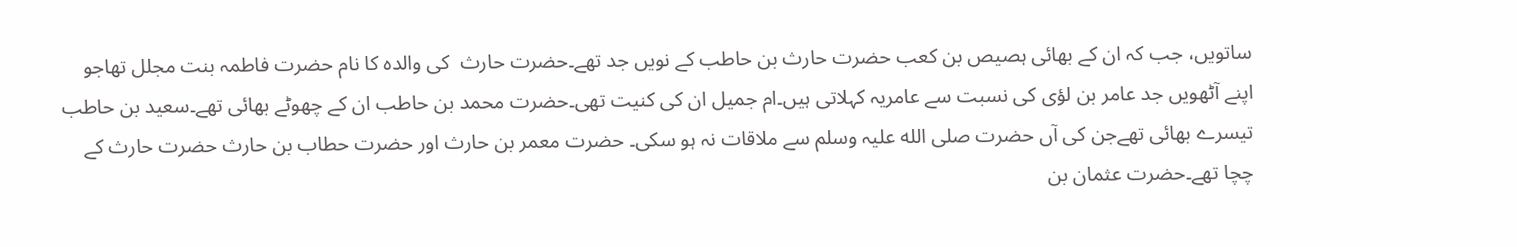ساتویں، جب كہ ان كے بھائی ہصیص بن كعب حضرت حارث بن حاطب كے نویں جد تھے۔حضرت حارث  كی والدہ کا نام حضرت فاطمہ بنت مجلل تھاجو اپنے آٹھویں جد عامر بن لؤی كی نسبت سے عامریہ كہلاتی ہیں۔ام جمیل ان كی كنیت تھی۔حضرت محمد بن حاطب ان كے چھوٹے بھائی تھے۔سعید بن حاطب تیسرے بھائی تھےجن كی آں حضرت صلی الله علیہ وسلم سے ملاقات نہ ہو سكی۔ حضرت معمر بن حارث اور حضرت حطاب بن حارث حضرت حارث کے چچا تھے۔حضرت عثمان بن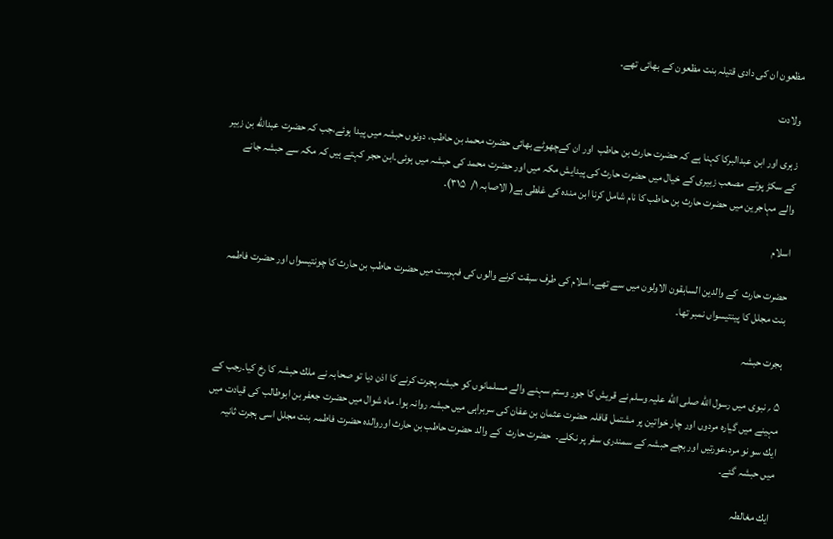مظعون ان كی دادی قتیلہ بنت مظعون کے بھائی تھے۔

ولادت

زہری اور ابن عبدالبركا كہنا ہے كہ حضرت حارث بن حاطب  اور ان کےچھوٹے بھائی حضرت محمد بن حاطب، دونوں حبشہ میں پیدا ہوئے،جب كہ حضرت عبدالله بن زبیر كے سكڑ پوتے  مصعب زبیری كے خیال میں حضرت حارث كی پیدایش مكہ میں اور حضرت محمد كی حبشہ میں ہوئی۔ابن حجر كہتے ہیں كہ مكہ سے حبشہ جانے والے مہاجرین میں حضرت حارث بن حاطب كا نام شامل كرنا ابن مندہ كی غلطی ہے( الاصابہ ۱/  ۳۱۵)۔

اسلام

حضرت حارث  کے والدین السابقون الاولون میں سے تھے۔اسلام كی طرف سبقت كرنے والوں كی فہرست میں حضرت حاطب بن حارث كا چونتیسواں اور حضرت فاطمہ بنت مجلل كا پینتیسواں نمبر تھا۔

ہجرت حبشہ

۵ ؍ نبوی میں رسول الله صلی الله علیہ وسلم نے قریش كا جور وستم سہنے والے مسلمانوں كو حبشہ ہجرت كرنے كا اذن دیا تو صحابہ نے ملك حبشہ كا رخ كیا۔رجب كے مہینے میں گیاره مردوں اور چار خواتین پر مشتمل قافلہ حضرت عثمان بن عفان كی سربراہی میں حبشہ روانہ ہوا۔ ماه شوال میں حضرت جعفر بن ابوطالب كی قیادت میں ایك سو نو مرد،عورتیں اور بچے حبشہ كے سمندری سفر پر نكلے۔  حضرت حارث  کے والد حضرت حاطب بن حارث اوروالدہ حضرت فاطمہ بنت مجلل اسی ہجرت ثانیہ میں حبشہ گئے۔

 ایك مغالطہ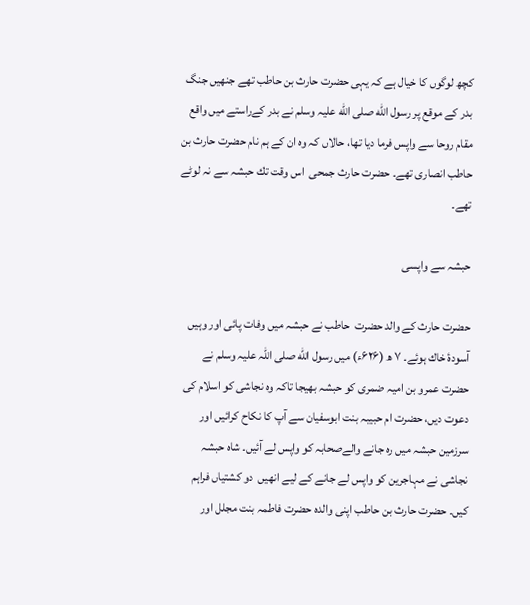كچھ لوگوں كا خیال ہے كہ یہی حضرت حارث بن حاطب تھے جنھیں جنگ بدر كے موقع پر رسول الله صلی الله علیہ وسلم نے بدر كےراستے میں واقع مقام روحا سے واپس فرما دیا تھا، حالاں كہ وه ان كے ہم نام حضرت حارث بن حاطب انصاری تھے۔ حضرت حارث جمحی  اس وقت تك حبشہ سے نہ لوٹے تھے۔

حبشہ سے واپسی

حضرت حارث كے والد حضرت  حاطب نے حبشہ میں وفات پائی اور وہیں آسودۂ خاك ہوئے۔ ۷ ھ (۶۲۶ء) میں رسول الله صلی اللہ علیہ وسلم نے حضرت عمرو بن امیہ ضمری کو حبشہ بھیجا تاکہ وہ نجاشی کو اسلام کی دعوت دیں، حضرت ام حبیبہ بنت ابوسفیان سے آپ کا نکاح کرائیں اور سرزمین حبشہ میں رہ جانے والےصحابہ کو واپس لے آئیں۔ شاه حبشہ نجاشی نے مہاجرین کو واپس لے جانے كے لیے انھیں  دو کشتیاں فراہم كیں۔ حضرت حارث بن حاطب اپنی والدہ حضرت فاطمہ بنت مجلل اور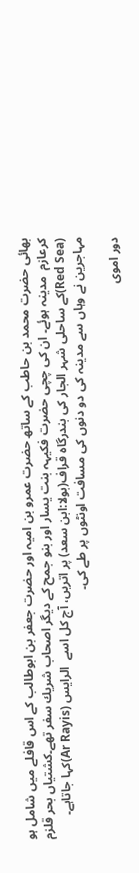بھائی حضرت محمد بن حاطب كے ساتھ حضرت عمرو بن امیہ اور حضرت جعفر بن ابوطالب كے اس قافلے میں شامل ہو كرعازم  مدینہ ہوئے۔ ان كی چچی حضرت فكیہہ بنت یسار اور بنو جمح كے دیگر اصحاب شریك سفر تھے۔كشتیاں بحر قلزم (Red Sea)كے ساحلی شہر الجار كی بندرگاه قراف(بولا:ابن سعد) پر اتریں، آج كل اسے  الرایس (Ar Rayis)كہا جاتاہے۔ مہاجرین نے وہاں سے مدینہ كی دو دنوں كی مسافت اونٹوں پر طے كی۔

دور اموی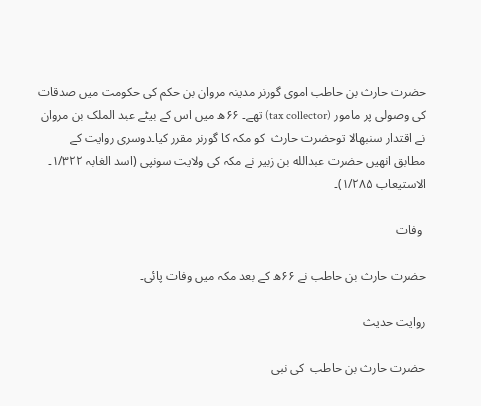حضرت حارث بن حاطب اموی گورنر مدینہ مروان بن حکم کی حكومت میں صدقات كی وصولی پر مامور (tax collector) تھے۔ ۶۶ھ میں اس كے بیٹے عبد الملک بن مروان نے اقتدار سنبھالا توحضرت حارث  كو مكہ كا گورنر مقرر كیا۔دوسری روایت كے مطابق انھیں حضرت عبدالله بن زبیر نے مكہ كی ولایت سونپی (اسد الغابہ ۱/۳۲۲۔ الاستیعاب ۱/۲۸۵)۔

 وفات

حضرت حارث بن حاطب نے ۶۶ھ کے بعد مكہ میں وفات پائی۔

روایت حدیث

حضرت حارث بن حاطب  كی نبی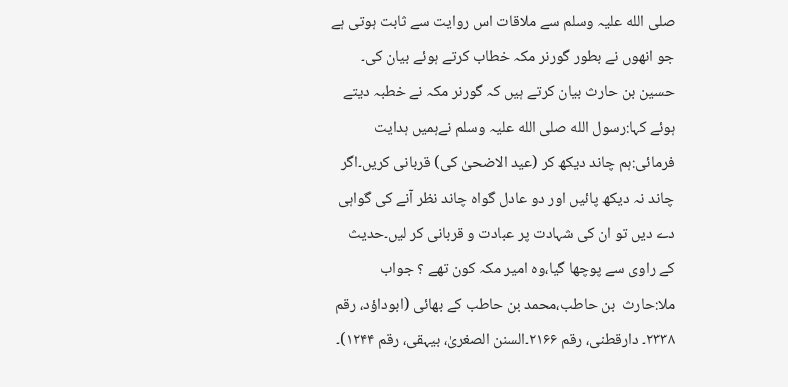صلی الله علیہ وسلم سے ملاقات اس روایت سے ثابت ہوتی ہے جو انھوں نے بطور گورنر مكہ خطاب كرتے ہوئے بیان كی۔ حسین بن حارث بیان كرتے ہیں کہ گورنر مكہ نے خطبہ دیتے ہوئے كہا:رسول الله صلی الله علیہ وسلم نےہمیں ہدایت فرمائی:ہم چاند دیكھ كر (عید الاضحیٰ كی) قربانی كریں۔اگر چاند نہ دیكھ پائیں اور دو عادل گواه چاند نظر آنے كی گواہی دے دیں تو ان كی شہادت پر عبادت و قربانی كر لیں۔حدیث كے راوی سے پوچھا گیا،وه امیر مكہ كون تھے ؟ جواب ملا:حارث  بن حاطب،محمد بن حاطب كے بھائی (ابوداؤد، رقم ۲۳۳۸۔ دارقطنی، رقم ۲۱۶۶۔السنن الصغریٰ، بیہقی، رقم ۱۲۴۴)۔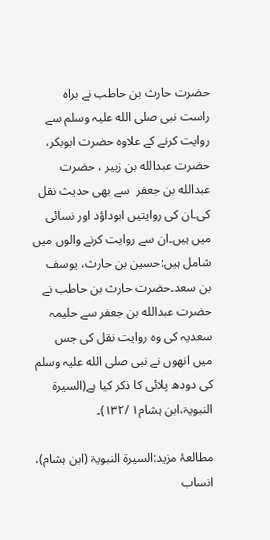حضرت حارث بن حاطب نے براه راست نبی صلی الله علیہ وسلم سے روایت كرنے كے علاوه حضرت ابوبكر، حضرت عبدالله بن زبیر ، حضرت عبدالله بن جعفر  سے بھی حدیث نقل كی۔ان كی روایتیں ابوداؤد اور نسائی میں ہیں۔ان سے روایت كرنے والوں میں شامل ہیں:حسین بن حارث، یوسف بن سعد۔حضرت حارث بن حاطب نے حضرت عبدالله بن جعفر سے حلیمہ سعدیہ كی وه روایت نقل كی جس میں انھوں نے نبی صلی الله علیہ وسلم كی دودھ پلائی كا ذكر كیا ہے(السیرة النبویۃ،ابن ہشام۱ /۱۳۲)۔

مطالعۂ مزید:السیرة النبویۃ (ابن ہشام)، انساب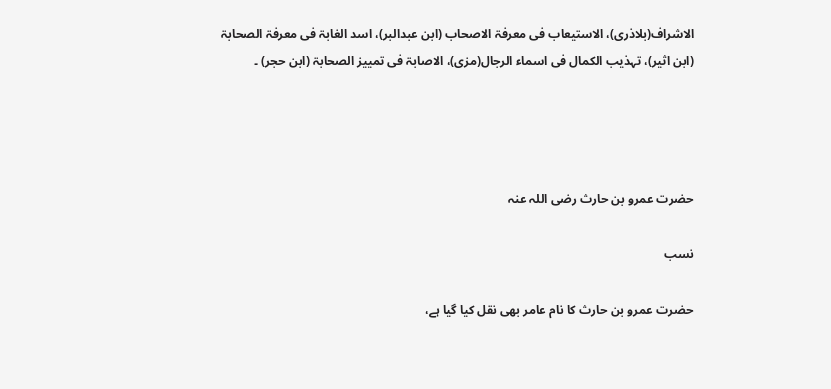الاشراف(بلاذری)، الاستیعاب فی معرفۃ الاصحاب (ابن عبدالبر)، اسد الغابۃ فی معرفۃ الصحابۃ (ابن اثیر)، تہذیب الكمال فی اسماء الرجال(مزی)، الاصابۃ فی تمییز الصحابۃ (ابن حجر) ۔




حضرت عمرو بن حارث رضی اللہ عنہ

نسب

حضرت عمرو بن حارث كا نام عامر بھی نقل كیا گیا ہے،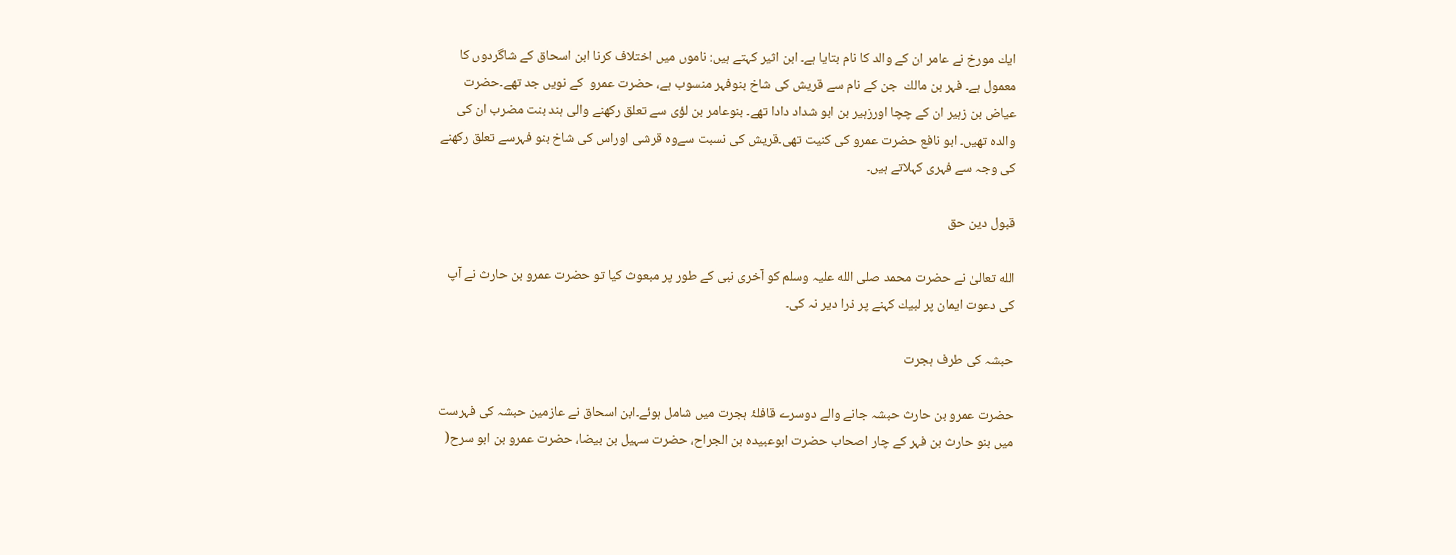ایك مورخ نے عامر ان كے والد كا نام بتایا ہے۔ ابن اثیر كہتے ہیں: ناموں میں اختلاف كرنا ابن اسحاق كے شاگردوں كا معمول ہے۔ فہر بن مالك  جن كے نام سے قریش كی شاخ بنوفہر منسوب ہے، حضرت عمرو  كے نویں جد تھے۔حضرت عیاض بن زہیر ان كے چچا اورزہیر بن ابو شداد دادا تھے۔ بنوعامر بن لؤی سے تعلق ركھنے والی ہند بنت مضرب ان كی والده تھیں۔ ابو نافع حضرت عمرو كی كنیت تھی۔قریش كی نسبت سےوه قرشی اوراس كی شاخ بنو فہرسے تعلق ركھنے كی وجہ سے فہری كہلاتے ہیں۔

قبول دین حق

الله تعالیٰ نے حضرت محمد صلی الله علیہ وسلم كو آخری نبی كے طور پر مبعوث كیا تو حضرت عمرو بن حارث نے آپ كی دعوت ایمان پر لبیك كہنے پر ذرا دیر نہ كی۔

حبشہ كی طرف ہجرت

حضرت عمرو بن حارث حبشہ جانے والے دوسرے قافلۂ ہجرت میں شامل ہوئے۔ابن اسحاق نے عازمین حبشہ كی فہرست میں بنو حارث بن فہر كے چار اصحاب حضرت ابوعبیده بن الجراح، حضرت سہیل بن بیضا، حضرت عمرو بن ابو سرح(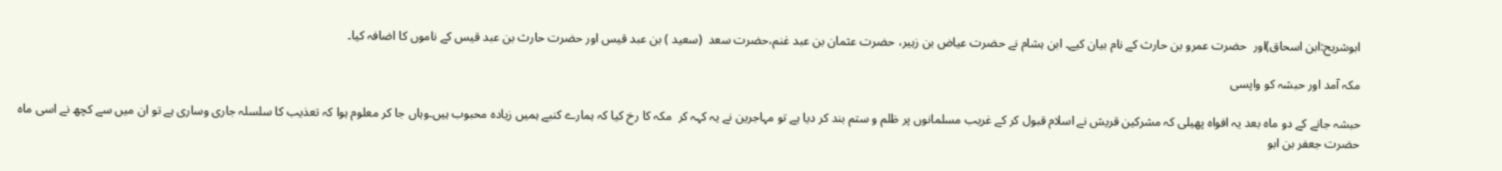ابوشریح:ابن اسحاق)اور  حضرت عمرو بن حارث كے نام بیان كیے۔ ابن ہشام نے حضرت عیاض بن زہیر، حضرت عثمان بن عبد غنم،حضرت سعد  (سعید ) بن عبد قیس اور حضرت حارث بن عبد قیس كے ناموں كا اضافہ كیا۔

مكہ آمد اور حبشہ كو واپسی

حبشہ جانے كے دو ماه بعد یہ افواه پھیلی كہ مشركین قریش نے اسلام قبول كر كے غریب مسلمانوں پر ظلم و ستم بند كر دیا ہے تو مہاجرین نے یہ كہہ كر  مكہ كا رخ كیا كہ ہمارے كنبے ہمیں زیادہ محبوب ہیں۔وہاں جا كر معلوم ہوا كہ تعذیب كا سلسلہ جاری وساری ہے تو ان میں سے كچھ نے اسی ماه حضرت جعفر بن ابو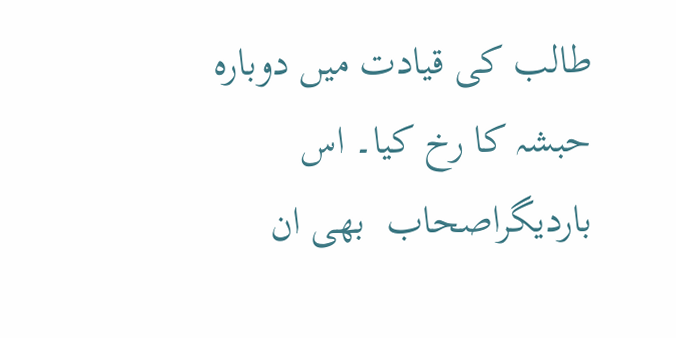طالب كی قیادت میں دوباره حبشہ كا رخ كیا۔ اس باردیگراصحاب  بھی ان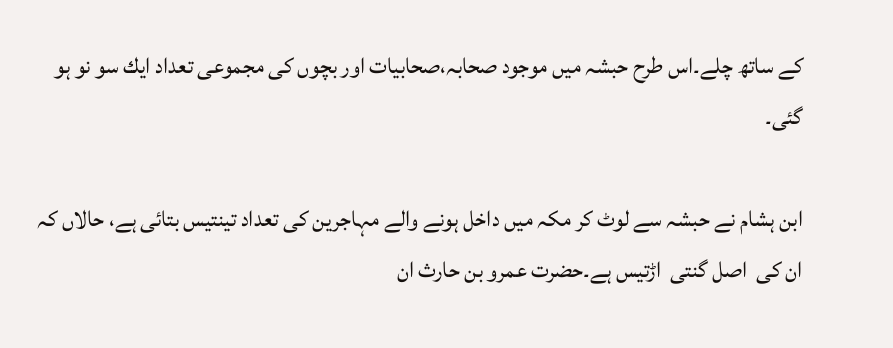كے ساتھ چلے۔اس طرح حبشہ میں موجود صحابہ،صحابیات اور بچوں كی مجموعی تعداد ایك سو نو ہو گئی۔

ابن ہشام نے حبشہ سے لوٹ كر مكہ میں داخل ہونے والے مہاجرین كی تعداد تینتیس بتائی ہے، حالاں كہ ان كی  اصل گنتی  اڑتیس ہے۔حضرت عمرو بن حارث ان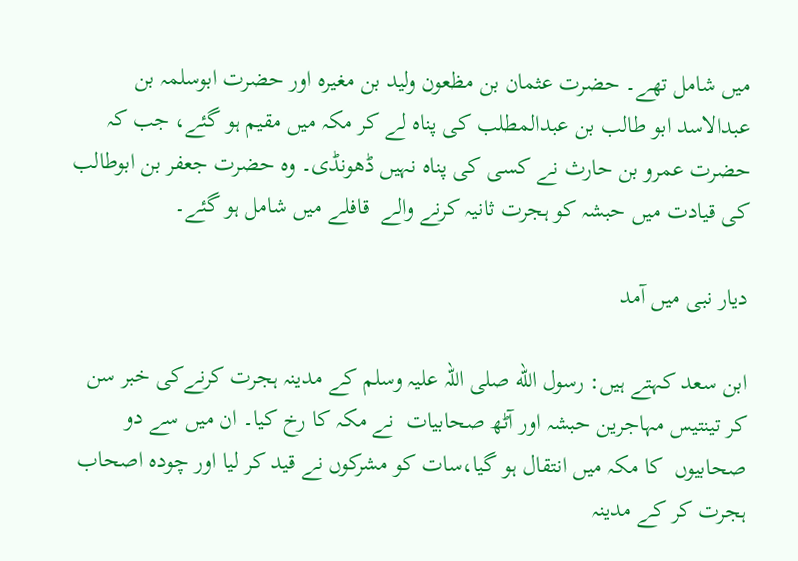میں شامل تھے۔ حضرت عثمان بن مظعون ولید بن مغیره اور حضرت ابوسلمہ بن عبدالاسد ابو طالب بن عبدالمطلب كی پناه لے كر مكہ میں مقیم ہو گئے، جب كہ حضرت عمرو بن حارث نے كسی كی پناه نہیں ڈھونڈی۔ وه حضرت جعفر بن ابوطالب كی قیادت میں حبشہ كو ہجرت ثانیہ كرنے والے  قافلے میں شامل ہو گئے۔

دیار نبی میں آمد

ابن سعد كہتے ہیں: رسول الله صلی اللہ علیہ وسلم كے مدینہ ہجرت كرنےكی خبر سن كر تینتیس مہاجرین حبشہ اور آٹھ صحابیات  نے مكہ كا رخ كیا۔ ان میں سے دو صحابیوں  كا مكہ میں انتقال ہو گیا،سات كو مشركوں نے قید كر لیا اور چوده اصحاب ہجرت كر کے مدینہ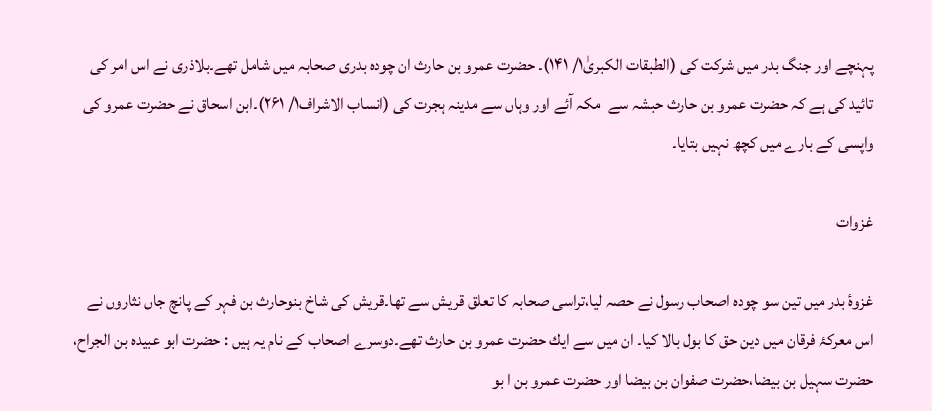پہنچے اور جنگ بدر میں شركت كی (الطبقات الكبریٰ۱/ ۱۴۱)۔ حضرت عمرو بن حارث ان چوده بدری صحابہ میں شامل تھے۔بلاذری نے اس امر كی تائید كی ہے كہ حضرت عمرو بن حارث حبشہ سے  مكہ آئے اور وہاں سے مدینہ ہجرت كی (انساب الاشراف۱/ ۲۶۱)۔ابن اسحاق نے حضرت عمرو كی واپسی كے بارے میں كچھ نہیں بتایا۔

غزوات

غزوۂ بدر میں تین سو چودہ اصحاب رسول نے حصہ لیا،تراسی صحابہ كا تعلق قریش سے تھا۔قریش كی شاخ بنوحارث بن فہر كے پانچ جاں نثاروں نے اس معركۂ فرقان میں دین حق كا بول بالا كیا۔ ان میں سے ایك حضرت عمرو بن حارث تھے۔دوسرے اصحاب كے نام یہ ہیں : حضرت ابو عبیدہ بن الجراح، حضرت سہیل بن بیضا،حضرت صفوان بن بیضا اور حضرت عمرو بن ا بو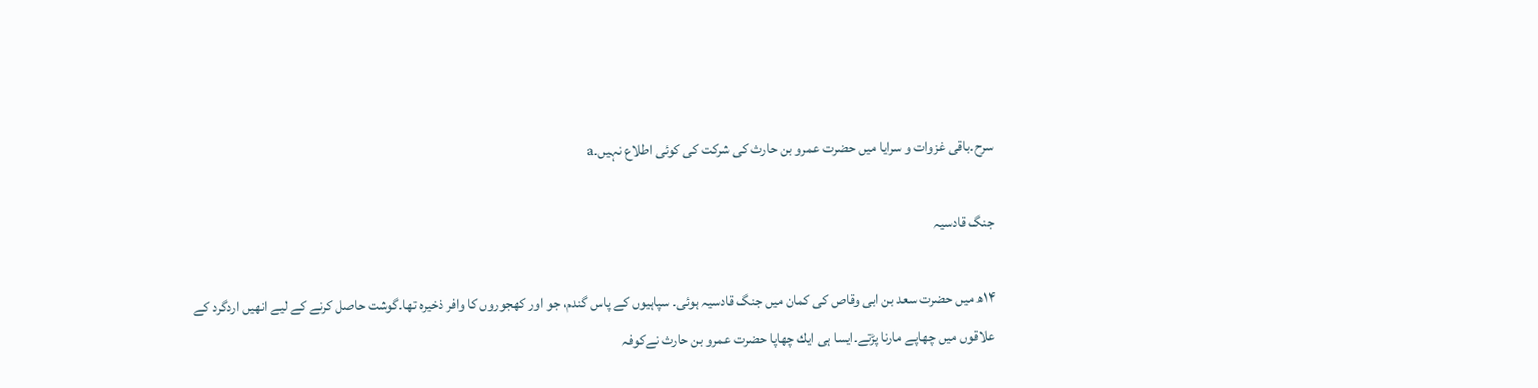سرح۔باقی غزوات و سرایا میں حضرت عمرو بن حارث كی شركت كی كوئی اطلاع نہیں۔a

جنگ قادسیہ

۱۴ھ میں حضرت سعد بن ابی وقاص كی كمان میں جنگ قادسیہ ہوئی۔ سپاہیوں كے پاس گندم، جو اور كھجوروں كا وافر ذخیرہ تھا۔گوشت حاصل كرنے كے لیے انھیں اردگرد كے علاقوں میں چھاپے مارنا پڑتے۔ایسا ہی ایك چھاپا حضرت عمرو بن حارث نےكوفہ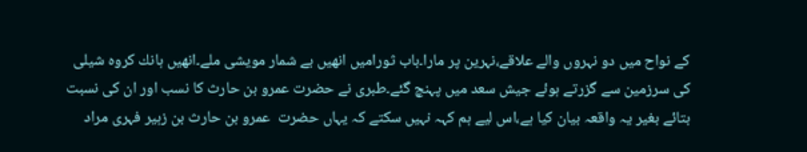كے نواح میں دو نہروں والے علاقے،نہرین پر مارا۔باب ثورامیں انھیں بے شمار مویشی ملے۔انھیں ہانك كروه شیلی كی سرزمین سے گزرتے ہوئے جیش سعد میں پہنچ گئے۔طبری نے حضرت عمرو بن حارث كا نسب اور ان كی نسبت بتائے بغیر یہ واقعہ بیان كیا ہے،اس لیے ہم كہہ نہیں سكتے كہ یہاں حضرت  عمرو بن حارث بن زہیر فہری مراد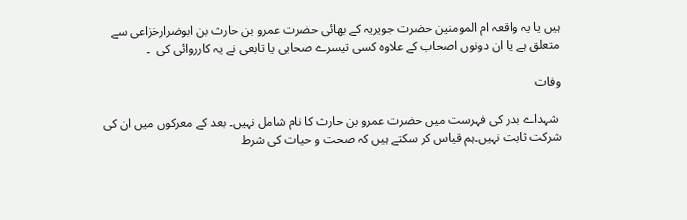ہیں یا یہ واقعہ ام المومنین حضرت جویریہ كے بھائی حضرت عمرو بن حارث بن ابوضرارخزاعی سے متعلق ہے یا ان دونوں اصحاب كے علاوہ كسی تیسرے صحابی یا تابعی نے یہ كارروائی كی  ۔

وفات

 شہداے بدر كی فہرست میں حضرت عمرو بن حارث كا نام شامل نہیں۔ بعد كے معركوں میں ان كی شركت ثابت نہیں۔ہم قیاس كر سكتے ہیں كہ صحت و حیات كی شرط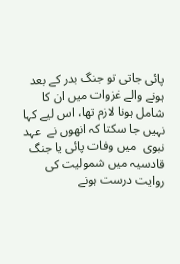پائی جاتی تو جنگ بدر كے بعد ہونے والے غزوات میں ان كا شامل ہونا لازم تھا، اس لیے كہا نہیں جا سكتا كہ انھوں نے  عہد نبوی  میں وفات پائی یا جنگ قادسیہ میں شمولیت كی روایت درست ہونے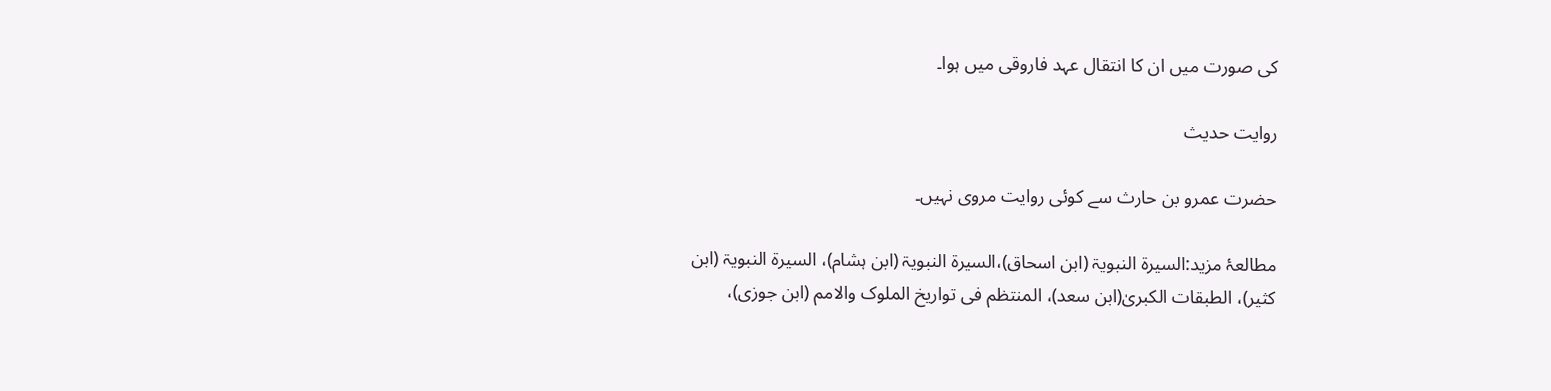كی صورت میں ان كا انتقال عہد فاروقی میں ہوا۔

روایت حدیث

حضرت عمرو بن حارث سے كوئی روایت مروی نہیں۔

مطالعۂ مزید:السیرة النبویۃ (ابن اسحاق)،السیرة النبویۃ (ابن ہشام)، السیرة النبویۃ (ابن کثیر)، الطبقات الکبریٰ(ابن سعد)، المنتظم فی تواریخ الملوک والامم (ابن جوزی)،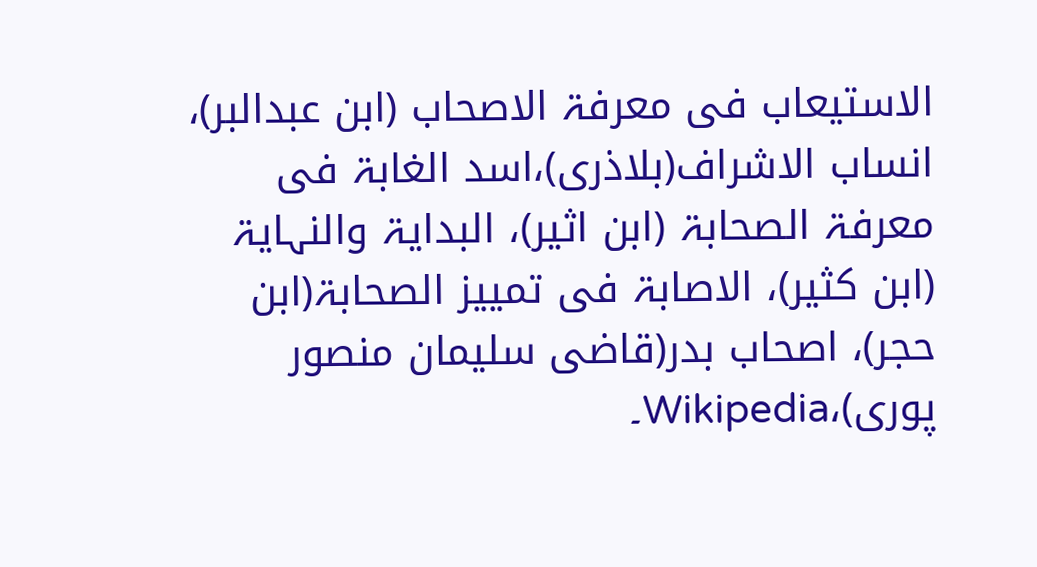الاستیعاب فی معرفۃ الاصحاب (ابن عبدالبر)، انساب الاشراف(بلاذری)،اسد الغابۃ فی معرفۃ الصحابۃ (ابن اثیر)، البدایۃ والنہایۃ (ابن كثیر)، الاصابۃ فی تمییز الصحابۃ(ابن حجر)، اصحاب بدر(قاضی سلیمان منصور پوری)،Wikipedia۔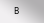B